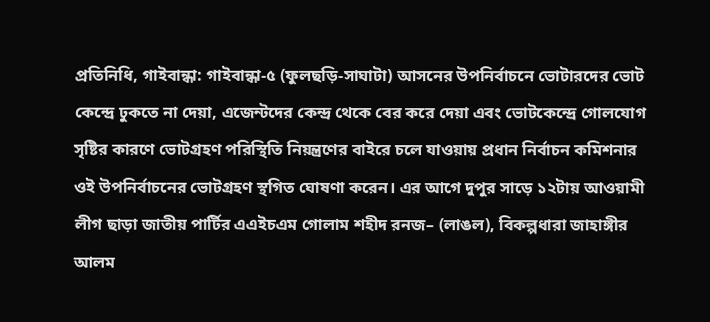প্রতিনিধি, গাইবান্ধা: গাইবান্ধা-৫ (ফুলছড়ি-সাঘাটা) আসনের উপনির্বাচনে ভোটারদের ভোট কেন্দ্রে ঢুকতে না দেয়া, এজেন্টদের কেন্দ্র থেকে বের করে দেয়া এবং ভোটকেন্দ্রে গোলযোগ সৃষ্টির কারণে ভোটগ্রহণ পরিস্থিতি নিয়ন্ত্রণের বাইরে চলে যাওয়ায় প্রধান নির্বাচন কমিশনার ওই উপনির্বাচনের ভোটগ্রহণ স্থগিত ঘোষণা করেন। এর আগে দুপুর সাড়ে ১২টায় আওয়ামী লীগ ছাড়া জাতীয় পার্টির এএইচএম গোলাম শহীদ রনজ– (লাঙল), বিকল্পধারা জাহাঙ্গীর আলম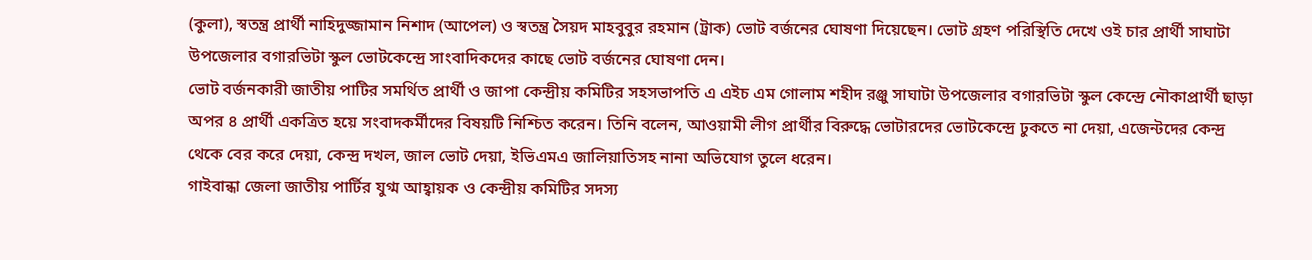(কুলা), স্বতন্ত্র প্রার্থী নাহিদুজ্জামান নিশাদ (আপেল) ও স্বতন্ত্র সৈয়দ মাহবুবুর রহমান (ট্রাক) ভোট বর্জনের ঘোষণা দিয়েছেন। ভোট গ্রহণ পরিস্থিতি দেখে ওই চার প্রার্থী সাঘাটা উপজেলার বগারভিটা স্কুল ভোটকেন্দ্রে সাংবাদিকদের কাছে ভোট বর্জনের ঘোষণা দেন।
ভোট বর্জনকারী জাতীয় পাটির সমর্থিত প্রার্থী ও জাপা কেন্দ্রীয় কমিটির সহসভাপতি এ এইচ এম গোলাম শহীদ রঞ্জু সাঘাটা উপজেলার বগারভিটা স্কুল কেন্দ্রে নৌকাপ্রার্থী ছাড়া অপর ৪ প্রার্থী একত্রিত হয়ে সংবাদকর্মীদের বিষয়টি নিশ্চিত করেন। তিনি বলেন, আওয়ামী লীগ প্রার্থীর বিরুদ্ধে ভোটারদের ভোটকেন্দ্রে ঢুকতে না দেয়া, এজেন্টদের কেন্দ্র থেকে বের করে দেয়া, কেন্দ্র দখল, জাল ভোট দেয়া, ইভিএমএ জালিয়াতিসহ নানা অভিযোগ তুলে ধরেন।
গাইবান্ধা জেলা জাতীয় পার্টির যুগ্ম আহ্বায়ক ও কেন্দ্রীয় কমিটির সদস্য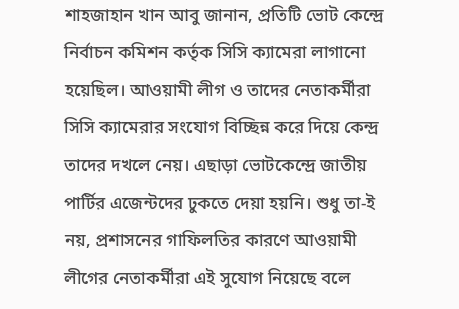শাহজাহান খান আবু জানান, প্রতিটি ভোট কেন্দ্রে নির্বাচন কমিশন কর্তৃক সিসি ক্যামেরা লাগানো হয়েছিল। আওয়ামী লীগ ও তাদের নেতাকর্মীরা সিসি ক্যামেরার সংযোগ বিচ্ছিন্ন করে দিয়ে কেন্দ্র তাদের দখলে নেয়। এছাড়া ভোটকেন্দ্রে জাতীয় পার্টির এজেন্টদের ঢুকতে দেয়া হয়নি। শুধু তা-ই নয়, প্রশাসনের গাফিলতির কারণে আওয়ামী লীগের নেতাকর্মীরা এই সুযোগ নিয়েছে বলে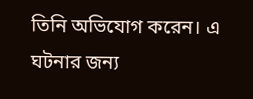তিনি অভিযোগ করেন। এ ঘটনার জন্য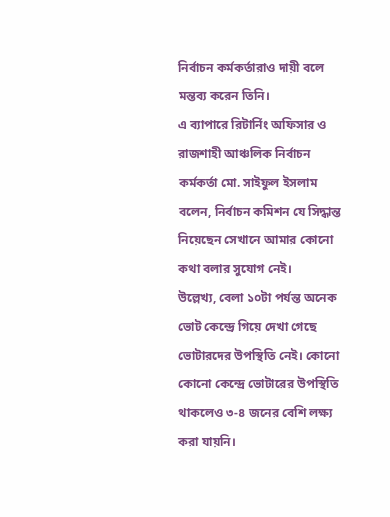নির্বাচন কর্মকর্তারাও দায়ী বলে মন্তব্য করেন তিনি।
এ ব্যাপারে রিটার্নিং অফিসার ও রাজশাহী আঞ্চলিক নির্বাচন কর্মকর্তা মো. সাইফুল ইসলাম বলেন, নির্বাচন কমিশন যে সিদ্ধান্ত নিয়েছেন সেখানে আমার কোনো কথা বলার সুযোগ নেই।
উল্লেখ্য, বেলা ১০টা পর্যন্ত অনেক ভোট কেন্দ্রে গিয়ে দেখা গেছে ভোটারদের উপস্থিতি নেই। কোনো কোনো কেন্দ্রে ভোটারের উপস্থিতি থাকলেও ৩-৪ জনের বেশি লক্ষ্য করা যায়নি।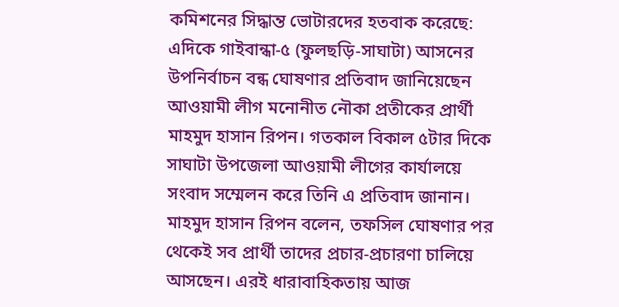কমিশনের সিদ্ধান্ত ভোটারদের হতবাক করেছে: এদিকে গাইবান্ধা-৫ (ফুলছড়ি-সাঘাটা) আসনের উপনির্বাচন বন্ধ ঘোষণার প্রতিবাদ জানিয়েছেন আওয়ামী লীগ মনোনীত নৌকা প্রতীকের প্রার্থী মাহমুদ হাসান রিপন। গতকাল বিকাল ৫টার দিকে সাঘাটা উপজেলা আওয়ামী লীগের কার্যালয়ে সংবাদ সম্মেলন করে তিনি এ প্রতিবাদ জানান।
মাহমুদ হাসান রিপন বলেন, তফসিল ঘোষণার পর থেকেই সব প্রার্থী তাদের প্রচার-প্রচারণা চালিয়ে আসছেন। এরই ধারাবাহিকতায় আজ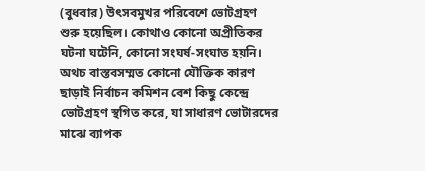(বুধবার) উৎসবমুখর পরিবেশে ভোটগ্রহণ শুরু হয়েছিল। কোথাও কোনো অপ্রীতিকর ঘটনা ঘটেনি, কোনো সংঘর্ষ-সংঘাত হয়নি। অথচ বাস্তবসম্মত কোনো যৌক্তিক কারণ ছাড়াই নির্বাচন কমিশন বেশ কিছু কেন্দ্রে ভোটগ্রহণ স্থগিত করে, যা সাধারণ ভোটারদের মাঝে ব্যাপক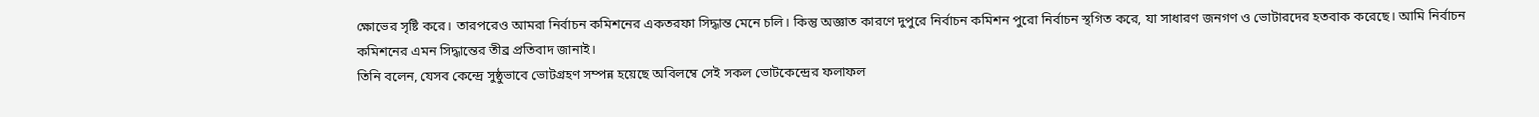ক্ষোভের সৃষ্টি করে। তারপরেও আমরা নির্বাচন কমিশনের একতরফা সিদ্ধান্ত মেনে চলি। কিন্তু অজ্ঞাত কারণে দুপুরে নির্বাচন কমিশন পুরো নির্বাচন স্থগিত করে, যা সাধারণ জনগণ ও ভোটারদের হতবাক করেছে। আমি নির্বাচন কমিশনের এমন সিদ্ধান্তের তীব্র প্রতিবাদ জানাই।
তিনি বলেন, যেসব কেন্দ্রে সুষ্ঠুভাবে ভোটগ্রহণ সম্পন্ন হয়েছে অবিলম্বে সেই সকল ভোটকেন্দ্রের ফলাফল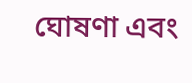ঘোষণা এবং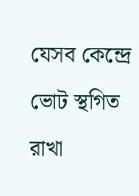যেসব কেন্দ্রে ভোট স্থগিত রাখা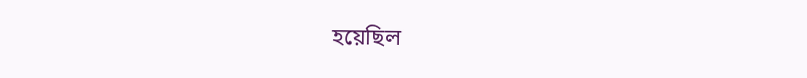হয়েছিল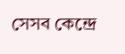সেসব কেন্দ্রে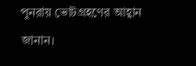পুনরায় ভোটগ্রহণের আহ্বান জানান।